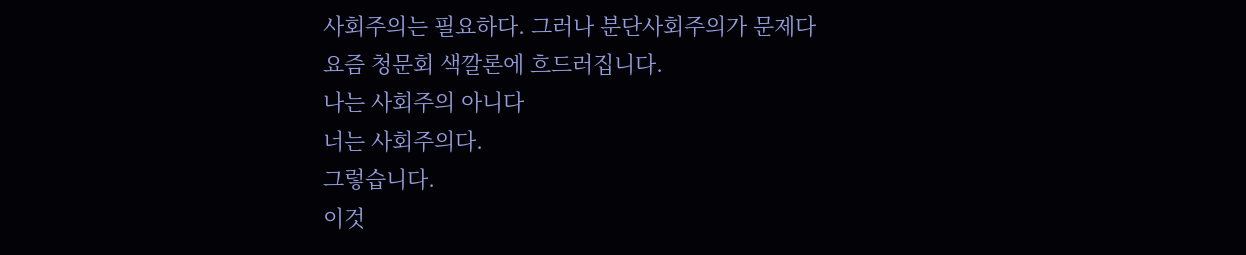사회주의는 필요하다. 그러나 분단사회주의가 문제다
요즘 청문회 색깔론에 흐드러집니다.
나는 사회주의 아니다
너는 사회주의다.
그렇습니다.
이것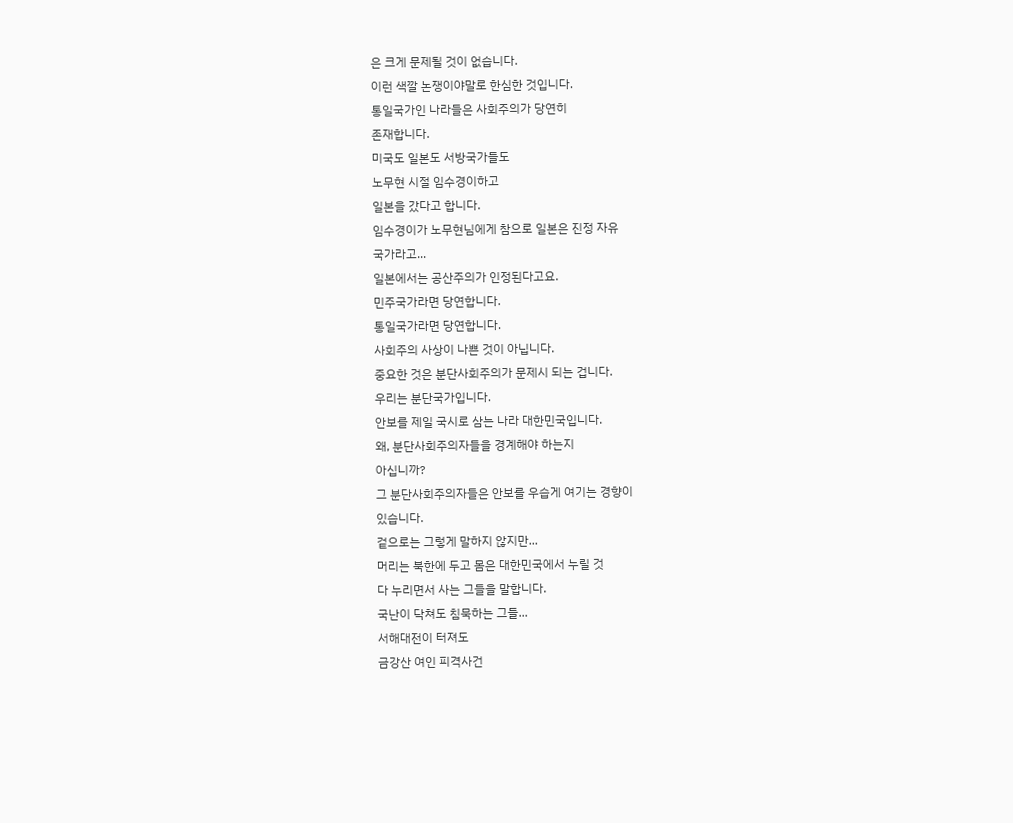은 크게 문제될 것이 없습니다.
이런 색깔 논쟁이야말로 한심한 것입니다.
통일국가인 나라들은 사회주의가 당연히
존재합니다.
미국도 일본도 서방국가들도
노무현 시절 임수경이하고
일본을 갔다고 합니다.
임수경이가 노무현님에게 참으로 일본은 진정 자유
국가라고...
일본에서는 공산주의가 인정된다고요.
민주국가라면 당연합니다.
통일국가라면 당연합니다.
사회주의 사상이 나쁜 것이 아닙니다.
중요한 것은 분단사회주의가 문제시 되는 겁니다.
우리는 분단국가입니다.
안보를 제일 국시로 삼는 나라 대한민국입니다.
왜, 분단사회주의자들을 경계해야 하는지
아십니까?
그 분단사회주의자들은 안보를 우습게 여기는 경향이
있습니다.
겉으로는 그렇게 말하지 않지만...
머리는 북한에 두고 몸은 대한민국에서 누릴 것
다 누리면서 사는 그들을 말합니다.
국난이 닥쳐도 침묵하는 그들...
서해대전이 터져도
금강산 여인 피격사건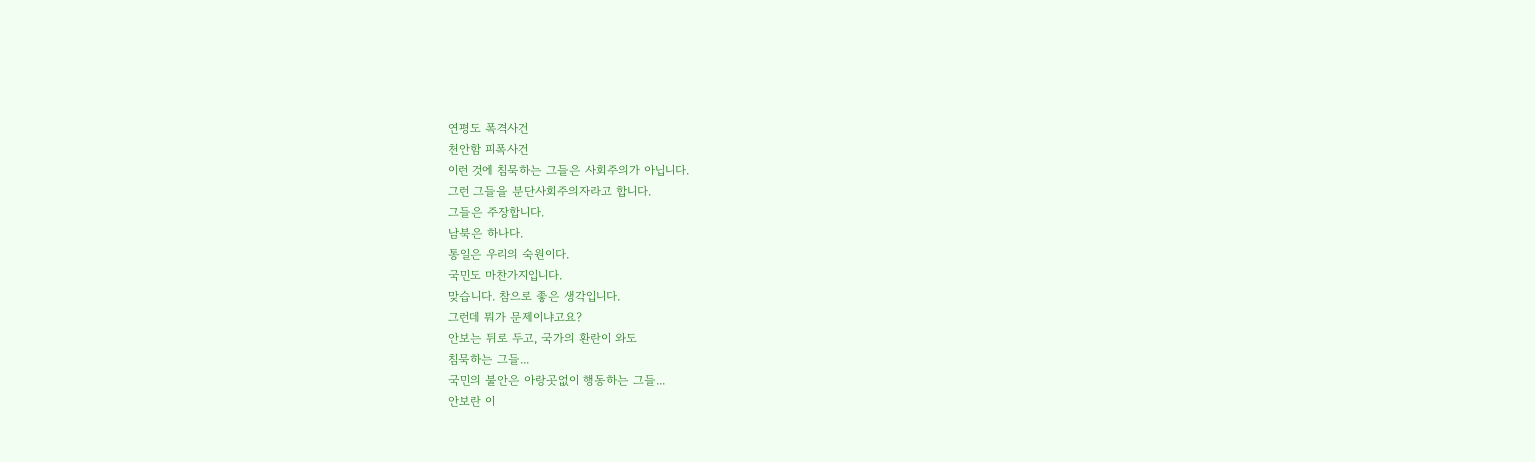연평도 폭격사건
천안함 피폭사건
이런 것에 침묵하는 그들은 사회주의가 아닙니다.
그런 그들을 분단사회주의자라고 합니다.
그들은 주장합니다.
남북은 하나다.
통일은 우리의 숙원이다.
국민도 마찬가지입니다.
맞습니다. 참으로 좋은 생각입니다.
그런데 뭐가 문제이냐고요?
안보는 뒤로 두고, 국가의 환란이 와도
침묵하는 그들...
국민의 불안은 아랑곳없이 행동하는 그들...
안보란 이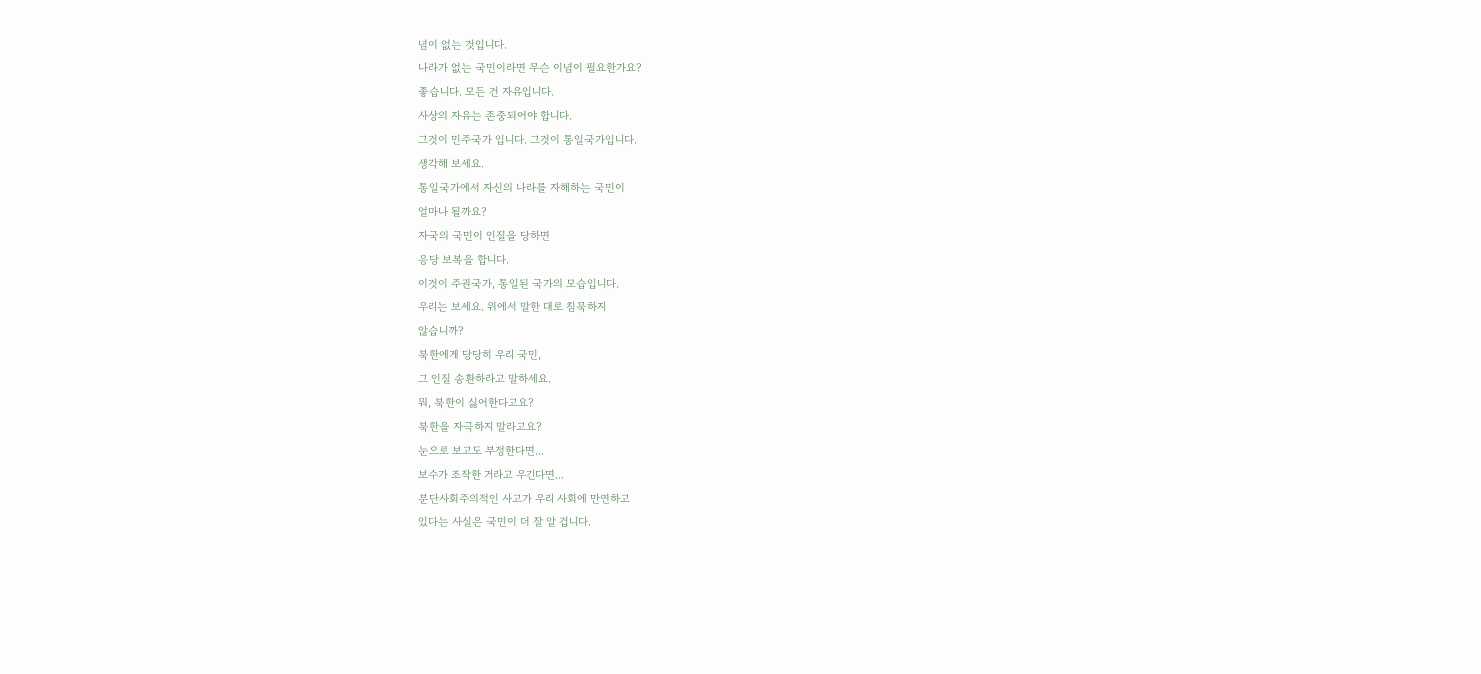념이 없는 것입니다.
나라가 없는 국민이라면 무슨 이념이 필요한가요?
좋습니다. 모든 건 자유입니다.
사상의 자유는 존중되어야 합니다.
그것이 민주국가 입니다. 그것이 통일국가입니다.
생각해 보세요.
통일국가에서 자신의 나라를 자해하는 국민이
얼마나 될까요?
자국의 국민이 인질을 당하면
응당 보복을 합니다.
이것이 주권국가, 통일된 국가의 모습입니다.
우리는 보세요. 위에서 말한 대로 침묵하지
않습니까?
북한에게 당당히 우리 국민,
그 인질 송환하라고 말하세요.
뭐, 북한이 싫어한다고요?
북한을 자극하지 말라고요?
눈으로 보고도 부정한다면...
보수가 조작한 거라고 우긴다면...
분단사회주의적인 사고가 우리 사회에 만연하고
있다는 사실은 국민이 더 잘 알 겁니다.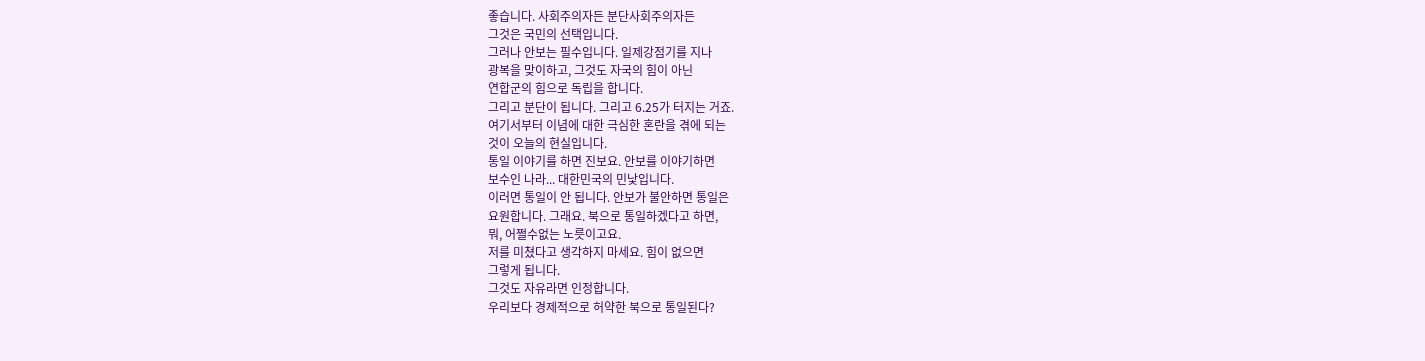좋습니다. 사회주의자든 분단사회주의자든
그것은 국민의 선택입니다.
그러나 안보는 필수입니다. 일제강점기를 지나
광복을 맞이하고, 그것도 자국의 힘이 아닌
연합군의 힘으로 독립을 합니다.
그리고 분단이 됩니다. 그리고 6.25가 터지는 거죠.
여기서부터 이념에 대한 극심한 혼란을 겪에 되는
것이 오늘의 현실입니다.
통일 이야기를 하면 진보요. 안보를 이야기하면
보수인 나라... 대한민국의 민낯입니다.
이러면 통일이 안 됩니다. 안보가 불안하면 통일은
요원합니다. 그래요. 북으로 통일하겠다고 하면,
뭐, 어쩔수없는 노릇이고요.
저를 미쳤다고 생각하지 마세요. 힘이 없으면
그렇게 됩니다.
그것도 자유라면 인정합니다.
우리보다 경제적으로 허약한 북으로 통일된다?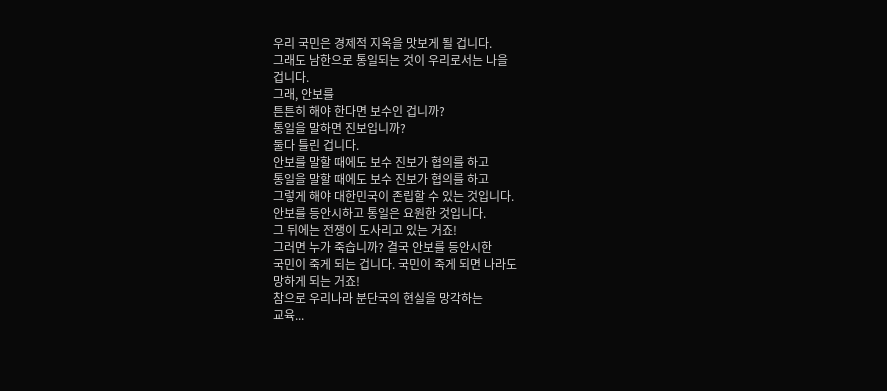우리 국민은 경제적 지옥을 맛보게 될 겁니다.
그래도 남한으로 통일되는 것이 우리로서는 나을
겁니다.
그래, 안보를
튼튼히 해야 한다면 보수인 겁니까?
통일을 말하면 진보입니까?
둘다 틀린 겁니다.
안보를 말할 때에도 보수 진보가 협의를 하고
통일을 말할 때에도 보수 진보가 협의를 하고
그렇게 해야 대한민국이 존립할 수 있는 것입니다.
안보를 등안시하고 통일은 요원한 것입니다.
그 뒤에는 전쟁이 도사리고 있는 거죠!
그러면 누가 죽습니까? 결국 안보를 등안시한
국민이 죽게 되는 겁니다. 국민이 죽게 되면 나라도
망하게 되는 거죠!
참으로 우리나라 분단국의 현실을 망각하는
교육...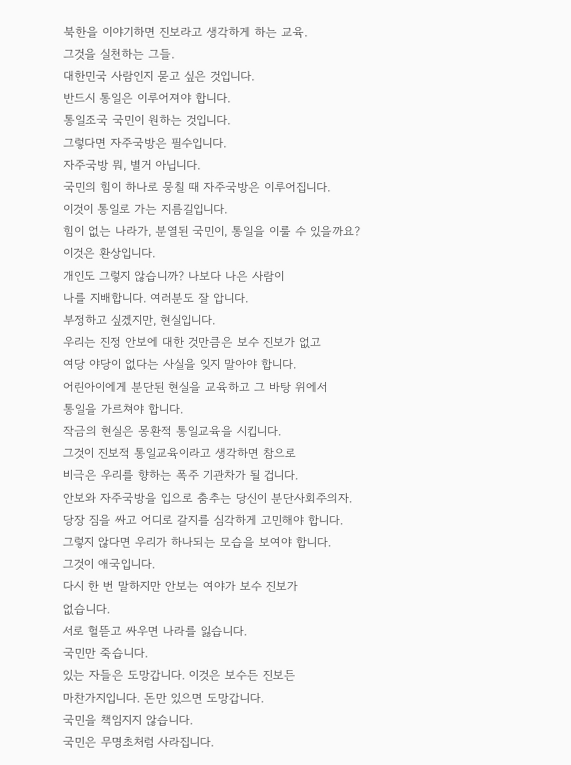북한을 이야기하면 진보라고 생각하게 하는 교육.
그것을 실천하는 그들.
대한민국 사람인지 묻고 싶은 것입니다.
반드시 통일은 이루어져야 합니다.
통일조국 국민이 원하는 것입니다.
그렇다면 자주국방은 필수입니다.
자주국방 뭐, 별거 아닙니다.
국민의 힘이 하나로 뭉칠 때 자주국방은 이루어집니다.
이것이 통일로 가는 지름길입니다.
힘이 없는 나라가, 분열된 국민이, 통일을 이룰 수 있을까요?
이것은 환상입니다.
개인도 그렇지 않습니까? 나보다 나은 사람이
나를 지배합니다. 여러분도 잘 압니다.
부정하고 싶겠지만, 현실입니다.
우리는 진정 안보에 대한 것만큼은 보수 진보가 없고
여당 야당이 없다는 사실을 잊지 말아야 합니다.
어린아이에게 분단된 현실을 교육하고 그 바탕 위에서
통일을 가르쳐야 합니다.
작금의 현실은 몽환적 통일교육을 시킵니다.
그것이 진보적 통일교육이라고 생각하면 참으로
비극은 우리를 향하는 폭주 기관차가 될 겁니다.
안보와 자주국방을 입으로 춤추는 당신이 분단사회주의자.
당장 짐을 싸고 어디로 갈지를 심각하게 고민해야 합니다.
그렇지 않다면 우리가 하나되는 모습을 보여야 합니다.
그것이 애국입니다.
다시 한 번 말하지만 안보는 여야가 보수 진보가
없습니다.
서로 헐뜯고 싸우면 나라를 잃습니다.
국민만 죽습니다.
있는 자들은 도망갑니다. 이것은 보수든 진보든
마찬가지입니다. 돈만 있으면 도망갑니다.
국민을 책임지지 않습니다.
국민은 무명초처럼 사라집니다.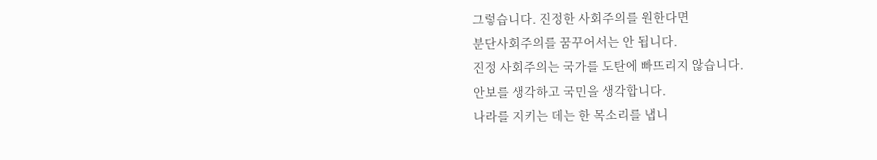그렇습니다. 진정한 사회주의를 원한다면
분단사회주의를 꿈꾸어서는 안 됩니다.
진정 사회주의는 국가를 도탄에 빠뜨리지 않습니다.
안보를 생각하고 국민을 생각합니다.
나라를 지키는 데는 한 목소리를 냅니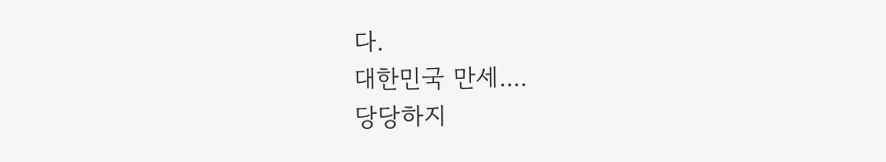다.
대한민국 만세....
당당하지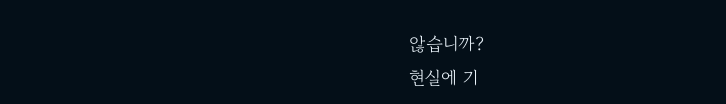않습니까?
현실에 기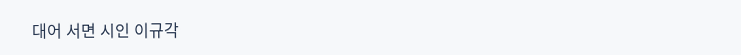대어 서면 시인 이규각